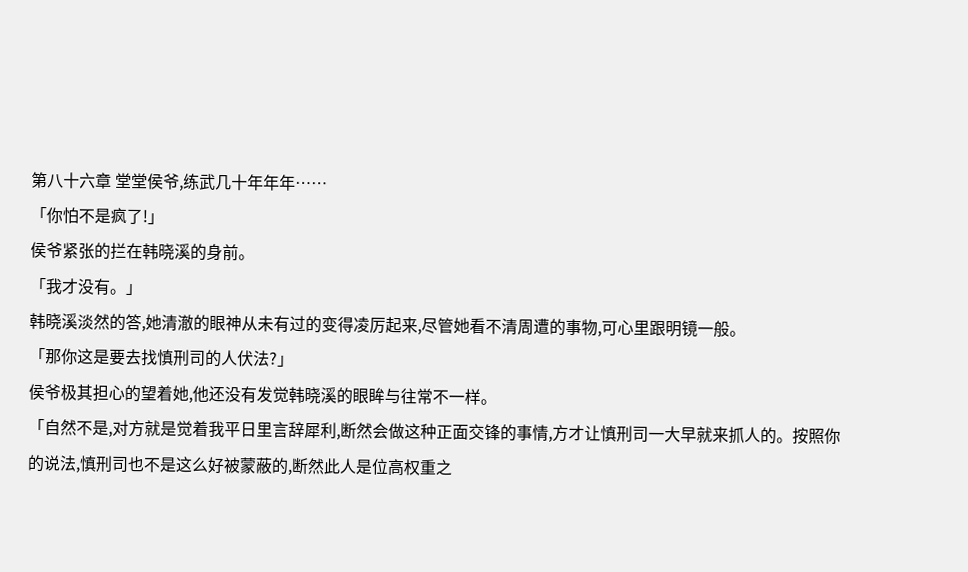第八十六章 堂堂侯爷,练武几十年年年……
「你怕不是疯了!」
侯爷紧张的拦在韩晓溪的身前。
「我才没有。」
韩晓溪淡然的答,她清澈的眼神从未有过的变得凌厉起来,尽管她看不清周遭的事物,可心里跟明镜一般。
「那你这是要去找慎刑司的人伏法?」
侯爷极其担心的望着她,他还没有发觉韩晓溪的眼眸与往常不一样。
「自然不是,对方就是觉着我平日里言辞犀利,断然会做这种正面交锋的事情,方才让慎刑司一大早就来抓人的。按照你的说法,慎刑司也不是这么好被蒙蔽的,断然此人是位高权重之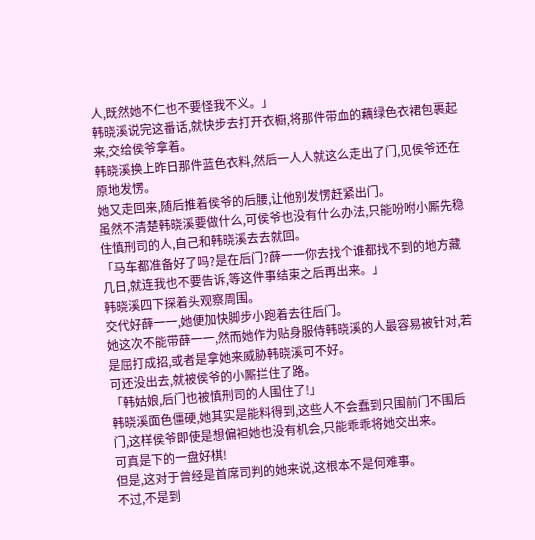人,既然她不仁也不要怪我不义。」
韩晓溪说完这番话,就快步去打开衣橱,将那件带血的藕绿色衣裙包裹起来,交给侯爷拿着。
韩晓溪换上昨日那件蓝色衣料,然后一人人就这么走出了门,见侯爷还在原地发愣。
她又走回来,随后推着侯爷的后腰,让他别发愣赶紧出门。
虽然不清楚韩晓溪要做什么,可侯爷也没有什么办法,只能吩咐小厮先稳住慎刑司的人,自己和韩晓溪去去就回。
「马车都准备好了吗?是在后门?薛一一你去找个谁都找不到的地方藏几日,就连我也不要告诉,等这件事结束之后再出来。」
韩晓溪四下探着头观察周围。
交代好薛一一,她便加快脚步小跑着去往后门。
她这次不能带薛一一,然而她作为贴身服侍韩晓溪的人最容易被针对,若是屈打成招,或者是拿她来威胁韩晓溪可不好。
可还没出去,就被侯爷的小厮拦住了路。
「韩姑娘,后门也被慎刑司的人围住了!」
韩晓溪面色僵硬,她其实是能料得到,这些人不会蠢到只围前门不围后门,这样侯爷即使是想偏袒她也没有机会,只能乖乖将她交出来。
可真是下的一盘好棋!
但是,这对于曾经是首席司判的她来说,这根本不是何难事。
不过,不是到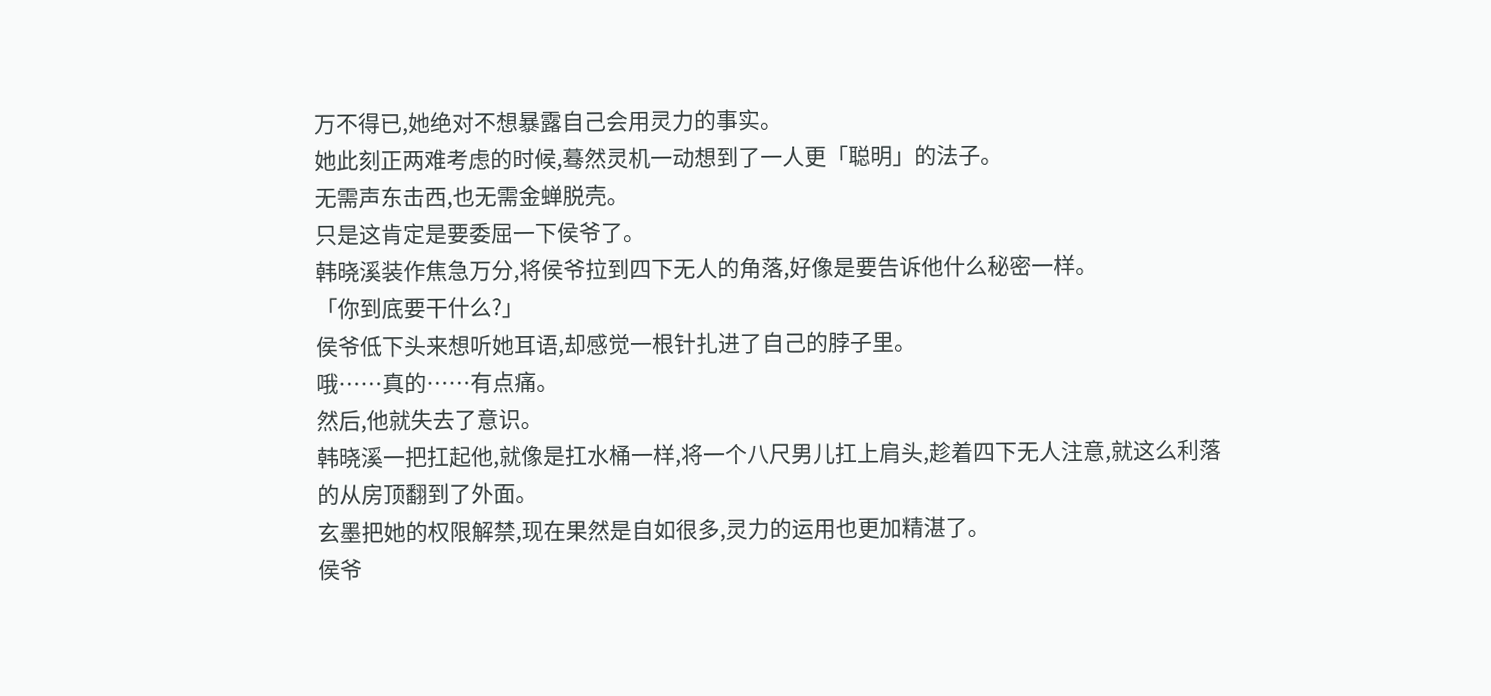万不得已,她绝对不想暴露自己会用灵力的事实。
她此刻正两难考虑的时候,蓦然灵机一动想到了一人更「聪明」的法子。
无需声东击西,也无需金蝉脱壳。
只是这肯定是要委屈一下侯爷了。
韩晓溪装作焦急万分,将侯爷拉到四下无人的角落,好像是要告诉他什么秘密一样。
「你到底要干什么?」
侯爷低下头来想听她耳语,却感觉一根针扎进了自己的脖子里。
哦……真的……有点痛。
然后,他就失去了意识。
韩晓溪一把扛起他,就像是扛水桶一样,将一个八尺男儿扛上肩头,趁着四下无人注意,就这么利落的从房顶翻到了外面。
玄墨把她的权限解禁,现在果然是自如很多,灵力的运用也更加精湛了。
侯爷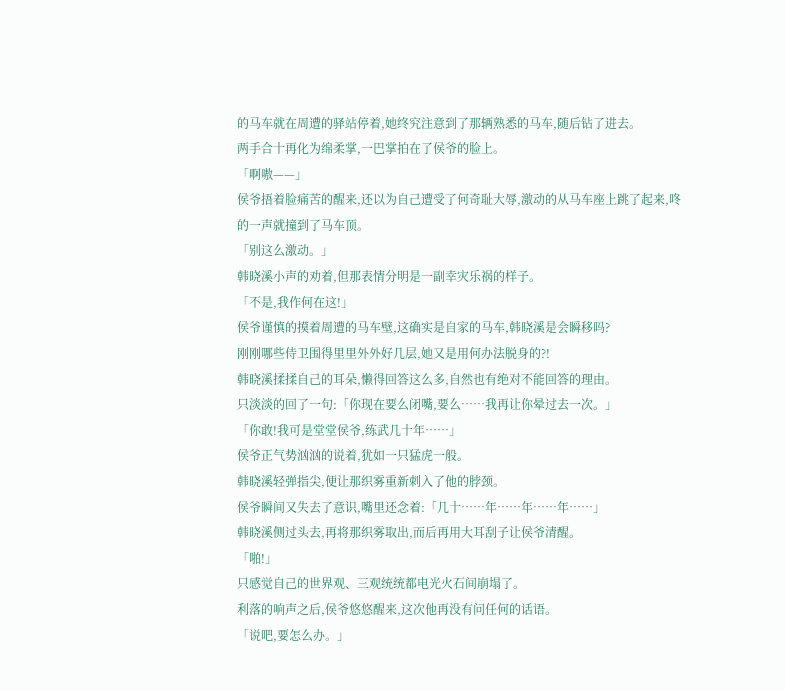的马车就在周遭的驿站停着,她终究注意到了那辆熟悉的马车,随后钻了进去。
两手合十再化为绵柔掌,一巴掌拍在了侯爷的脸上。
「啊嗷——」
侯爷捂着脸痛苦的醒来,还以为自己遭受了何奇耻大辱,激动的从马车座上跳了起来,咚的一声就撞到了马车顶。
「别这么激动。」
韩晓溪小声的劝着,但那表情分明是一副幸灾乐祸的样子。
「不是,我作何在这!」
侯爷谨慎的摸着周遭的马车壁,这确实是自家的马车,韩晓溪是会瞬移吗?
刚刚哪些侍卫围得里里外外好几层,她又是用何办法脱身的?!
韩晓溪揉揉自己的耳朵,懒得回答这么多,自然也有绝对不能回答的理由。
只淡淡的回了一句:「你现在要么闭嘴,要么……我再让你晕过去一次。」
「你敢!我可是堂堂侯爷,练武几十年……」
侯爷正气势汹汹的说着,犹如一只猛虎一般。
韩晓溪轻弹指尖,便让那织雾重新刺入了他的脖颈。
侯爷瞬间又失去了意识,嘴里还念着:「几十……年……年……年……」
韩晓溪侧过头去,再将那织雾取出,而后再用大耳刮子让侯爷清醒。
「啪!」
只感觉自己的世界观、三观统统都电光火石间崩塌了。
利落的响声之后,侯爷悠悠醒来,这次他再没有问任何的话语。
「说吧,要怎么办。」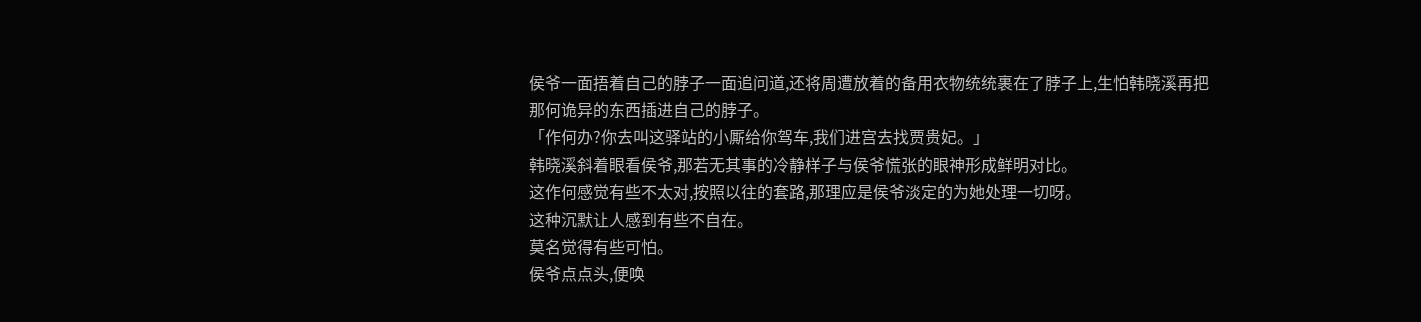侯爷一面捂着自己的脖子一面追问道,还将周遭放着的备用衣物统统裹在了脖子上,生怕韩晓溪再把那何诡异的东西插进自己的脖子。
「作何办?你去叫这驿站的小厮给你驾车,我们进宫去找贾贵妃。」
韩晓溪斜着眼看侯爷,那若无其事的冷静样子与侯爷慌张的眼神形成鲜明对比。
这作何感觉有些不太对,按照以往的套路,那理应是侯爷淡定的为她处理一切呀。
这种沉默让人感到有些不自在。
莫名觉得有些可怕。
侯爷点点头,便唤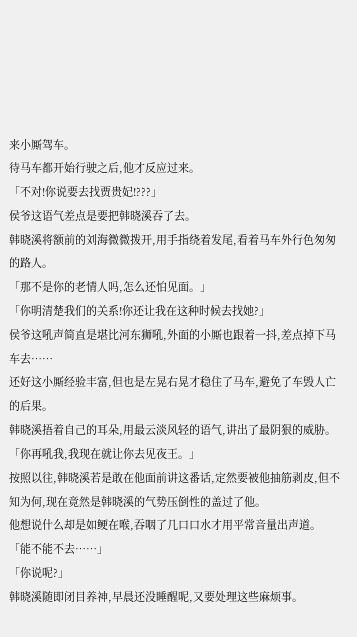来小厮驾车。
待马车都开始行驶之后,他才反应过来。
「不对!你说要去找贾贵妃!???」
侯爷这语气差点是要把韩晓溪吞了去。
韩晓溪将额前的刘海微微拨开,用手指绕着发尾,看着马车外行色匆匆的路人。
「那不是你的老情人吗,怎么还怕见面。」
「你明清楚我们的关系!你还让我在这种时候去找她?」
侯爷这吼声简直是堪比河东狮吼,外面的小厮也跟着一抖,差点掉下马车去……
还好这小厮经验丰富,但也是左晃右晃才稳住了马车,避免了车毁人亡的后果。
韩晓溪捂着自己的耳朵,用最云淡风轻的语气,讲出了最阴狠的威胁。
「你再吼我,我现在就让你去见夜王。」
按照以往,韩晓溪若是敢在他面前讲这番话,定然要被他抽筋剥皮,但不知为何,现在竟然是韩晓溪的气势压倒性的盖过了他。
他想说什么却是如鲠在喉,吞咽了几口口水才用平常音量出声道。
「能不能不去……」
「你说呢?」
韩晓溪随即闭目养神,早晨还没睡醒呢,又要处理这些麻烦事。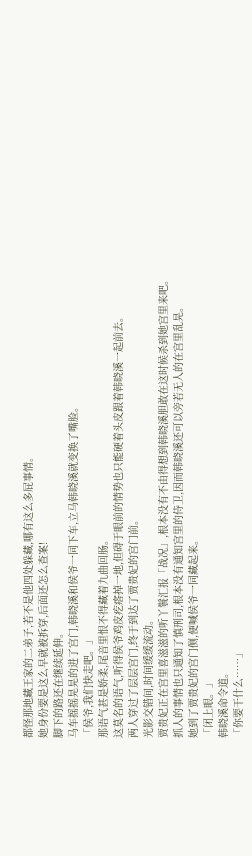都怪那地藏王家的二弟子,若不是他四处躲藏,哪有这么多屁事情。
她身份要是这么早就被拆穿,后面还怎么查案!
脚下的路还在继续延伸。
马车摇摇晃晃的进了宫门,韩晓溪和侯爷一同下车,立马韩晓溪就变换了嘴脸。
「侯爷,我们快走吧。」
那语气甚是娇柔,尾音里恨不得藏着九曲回肠。
这莫名的语气,听得侯爷鸡皮疙瘩掉一地,但碍于眼前的情势也只能硬着头皮跟着韩晓溪一起前去。
两人穿过了层层宫门,终于到达了贾贵妃的宫门前。
光影交错间,时间缓缓流动。
贾贵妃正在宫里喜滋滋的听丫鬟汇报「战况」,根本没有不由得想到韩晓溪胆敢在这时候杀到她宫里来吧。
抓人的事情也只通知了慎刑司,根本没有通知宫里的侍卫,因而韩晓溪还可以旁若无人的在宫里乱晃。
她到了贾贵妃的宫门侧,便喊侯爷一同藏起来。
「闭上眼。」
韩晓溪命令道。
「你要干什么……」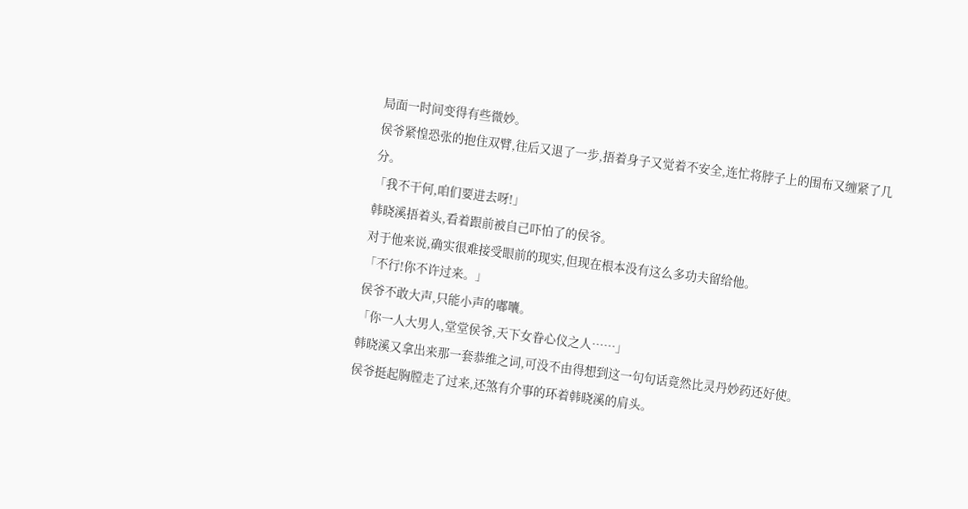局面一时间变得有些微妙。
侯爷紧惶恐张的抱住双臂,往后又退了一步,捂着身子又觉着不安全,连忙将脖子上的围布又缠紧了几分。
「我不干何,咱们要进去呀!」
韩晓溪捂着头,看着跟前被自己吓怕了的侯爷。
对于他来说,确实很难接受眼前的现实,但现在根本没有这么多功夫留给他。
「不行!你不许过来。」
侯爷不敢大声,只能小声的嘟囔。
「你一人大男人,堂堂侯爷,天下女眷心仪之人……」
韩晓溪又拿出来那一套恭维之词,可没不由得想到这一句句话竟然比灵丹妙药还好使。
侯爷挺起胸膛走了过来,还煞有介事的环着韩晓溪的肩头。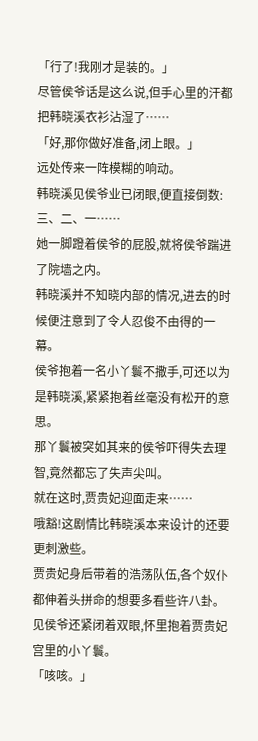「行了!我刚才是装的。」
尽管侯爷话是这么说,但手心里的汗都把韩晓溪衣衫沾湿了……
「好,那你做好准备,闭上眼。」
远处传来一阵模糊的响动。
韩晓溪见侯爷业已闭眼,便直接倒数:
三、二、一……
她一脚蹬着侯爷的屁股,就将侯爷踹进了院墙之内。
韩晓溪并不知晓内部的情况,进去的时候便注意到了令人忍俊不由得的一幕。
侯爷抱着一名小丫鬟不撒手,可还以为是韩晓溪,紧紧抱着丝毫没有松开的意思。
那丫鬟被突如其来的侯爷吓得失去理智,竟然都忘了失声尖叫。
就在这时,贾贵妃迎面走来……
哦豁!这剧情比韩晓溪本来设计的还要更刺激些。
贾贵妃身后带着的浩荡队伍,各个奴仆都伸着头拼命的想要多看些许八卦。
见侯爷还紧闭着双眼,怀里抱着贾贵妃宫里的小丫鬟。
「咳咳。」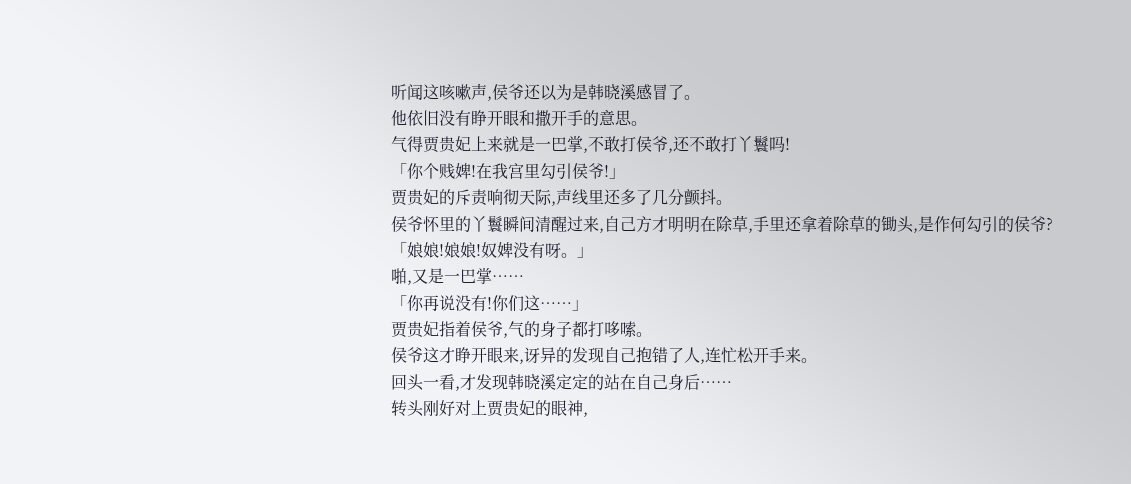听闻这咳嗽声,侯爷还以为是韩晓溪感冒了。
他依旧没有睁开眼和撒开手的意思。
气得贾贵妃上来就是一巴掌,不敢打侯爷,还不敢打丫鬟吗!
「你个贱婢!在我宫里勾引侯爷!」
贾贵妃的斥责响彻天际,声线里还多了几分颤抖。
侯爷怀里的丫鬟瞬间清醒过来,自己方才明明在除草,手里还拿着除草的锄头,是作何勾引的侯爷?
「娘娘!娘娘!奴婢没有呀。」
啪,又是一巴掌……
「你再说没有!你们这……」
贾贵妃指着侯爷,气的身子都打哆嗦。
侯爷这才睁开眼来,讶异的发现自己抱错了人,连忙松开手来。
回头一看,才发现韩晓溪定定的站在自己身后……
转头刚好对上贾贵妃的眼神,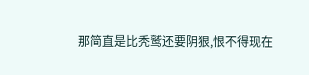那简直是比秃鹫还要阴狠,恨不得现在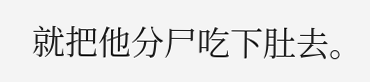就把他分尸吃下肚去。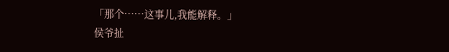「那个……这事儿,我能解释。」
侯爷扯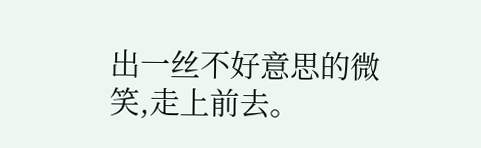出一丝不好意思的微笑,走上前去。